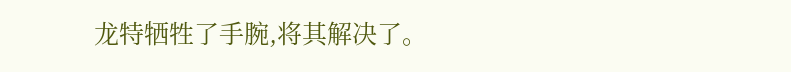龙特牺牲了手腕,将其解决了。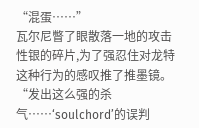“混蛋……”
瓦尔尼瞥了眼散落一地的攻击性银的碎片,为了强忍住对龙特这种行为的感叹推了推墨镜。
“发出这么强的杀气……‘soulchord’的误判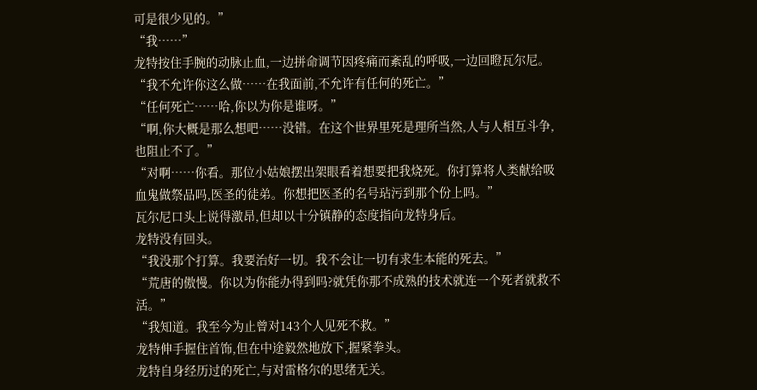可是很少见的。”
“我……”
龙特按住手腕的动脉止血,一边拼命调节因疼痛而紊乱的呼吸,一边回瞪瓦尔尼。
“我不允许你这么做……在我面前,不允许有任何的死亡。”
“任何死亡……哈,你以为你是谁呀。”
“啊,你大概是那么想吧……没错。在这个世界里死是理所当然,人与人相互斗争,也阻止不了。”
“对啊……你看。那位小姑娘摆出架眼看着想要把我烧死。你打算将人类献给吸血鬼做祭品吗,医圣的徒弟。你想把医圣的名号玷污到那个份上吗。”
瓦尔尼口头上说得激昂,但却以十分镇静的态度指向龙特身后。
龙特没有回头。
“我没那个打算。我要治好一切。我不会让一切有求生本能的死去。”
“荒唐的傲慢。你以为你能办得到吗?就凭你那不成熟的技术就连一个死者就救不活。”
“我知道。我至今为止曾对143个人见死不救。”
龙特伸手握住首饰,但在中途毅然地放下,握紧拳头。
龙特自身经历过的死亡,与对雷格尔的思绪无关。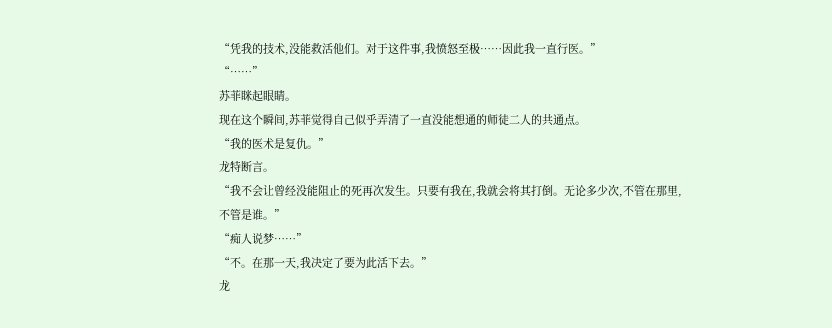“凭我的技术,没能救活他们。对于这件事,我愤怒至极……因此我一直行医。”
“……”
苏菲眯起眼睛。
现在这个瞬间,苏菲觉得自己似乎弄清了一直没能想通的师徒二人的共通点。
“我的医术是复仇。”
龙特断言。
“我不会让曾经没能阻止的死再次发生。只要有我在,我就会将其打倒。无论多少次,不管在那里,不管是谁。”
“痴人说梦……”
“不。在那一天,我决定了要为此活下去。”
龙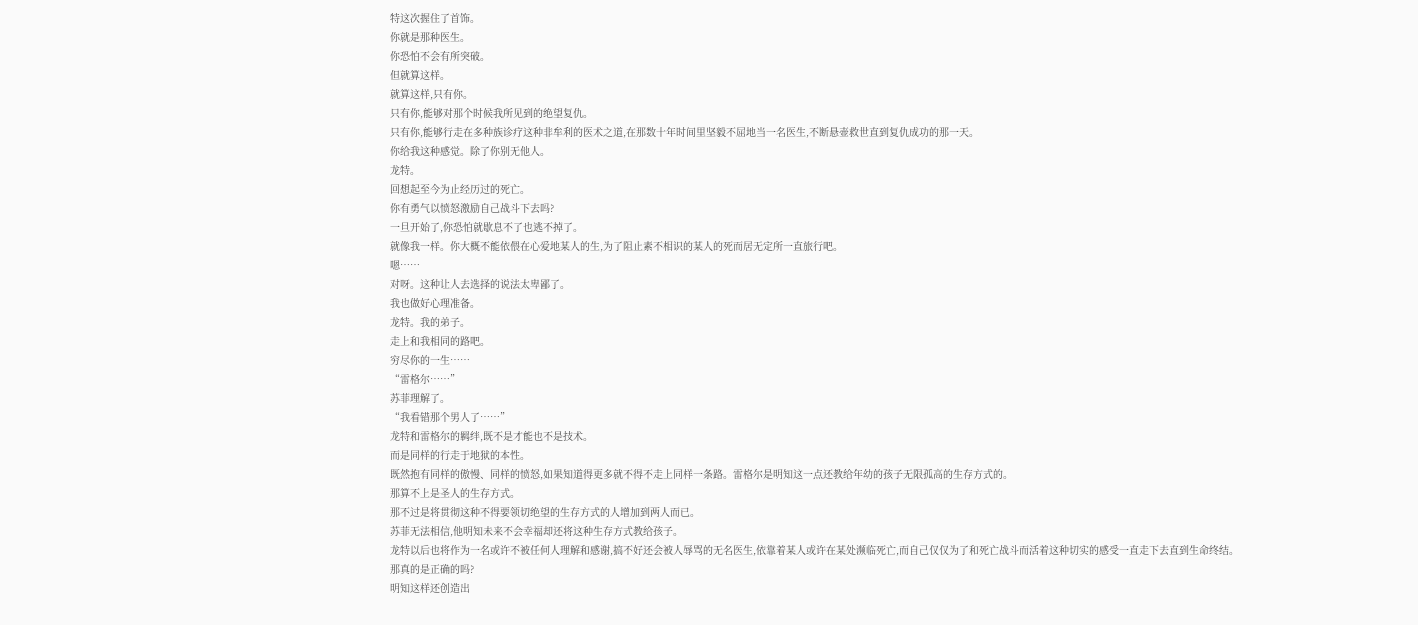特这次握住了首饰。
你就是那种医生。
你恐怕不会有所突破。
但就算这样。
就算这样,只有你。
只有你,能够对那个时候我所见到的绝望复仇。
只有你,能够行走在多种族诊疗这种非牟利的医术之道,在那数十年时间里坚毅不屈地当一名医生,不断悬壶救世直到复仇成功的那一天。
你给我这种感觉。除了你别无他人。
龙特。
回想起至今为止经历过的死亡。
你有勇气以愤怒激励自己战斗下去吗?
一旦开始了,你恐怕就歇息不了也逃不掉了。
就像我一样。你大概不能依偎在心爱地某人的生,为了阻止素不相识的某人的死而居无定所一直旅行吧。
嗯……
对呀。这种让人去选择的说法太卑鄙了。
我也做好心理准备。
龙特。我的弟子。
走上和我相同的路吧。
穷尽你的一生……
“雷格尔……”
苏菲理解了。
“我看错那个男人了……”
龙特和雷格尔的羁绊,既不是才能也不是技术。
而是同样的行走于地狱的本性。
既然抱有同样的傲慢、同样的愤怒,如果知道得更多就不得不走上同样一条路。雷格尔是明知这一点还教给年幼的孩子无限孤高的生存方式的。
那算不上是圣人的生存方式。
那不过是将贯彻这种不得要领切绝望的生存方式的人增加到两人而已。
苏菲无法相信,他明知未来不会幸福却还将这种生存方式教给孩子。
龙特以后也将作为一名或许不被任何人理解和感谢,搞不好还会被人辱骂的无名医生,依靠着某人或许在某处濒临死亡,而自己仅仅为了和死亡战斗而活着这种切实的感受一直走下去直到生命终结。
那真的是正确的吗?
明知这样还创造出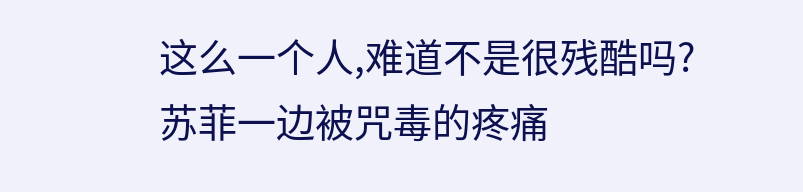这么一个人,难道不是很残酷吗?
苏菲一边被咒毒的疼痛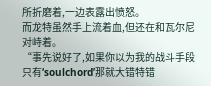所折磨着,一边表露出愤怒。
而龙特虽然手上流着血,但还在和瓦尔尼对峙着。
“事先说好了,如果你以为我的战斗手段只有‘soulchord’那就大错特错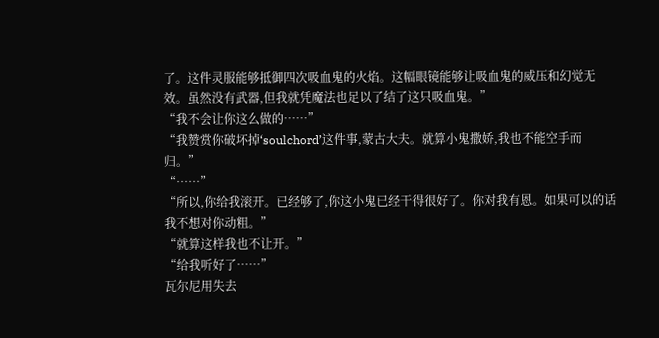了。这件灵服能够抵御四次吸血鬼的火焰。这幅眼镜能够让吸血鬼的威压和幻觉无效。虽然没有武器,但我就凭魔法也足以了结了这只吸血鬼。”
“我不会让你这么做的……”
“我赞赏你破坏掉‘soulchord’这件事,蒙古大夫。就算小鬼撒娇,我也不能空手而归。”
“……”
“所以,你给我滚开。已经够了,你这小鬼已经干得很好了。你对我有恩。如果可以的话我不想对你动粗。”
“就算这样我也不让开。”
“给我听好了……”
瓦尔尼用失去